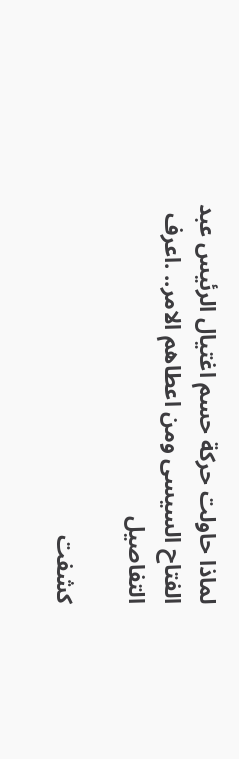لماذا حاولت حركة حسم اغتيال الرئيس عبد الفتاح السيسى ومن اعطاهم الامر.. .اعرف التفاصيل

كشفت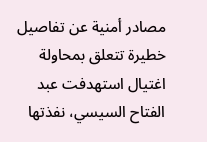مصادر أمنية عن تفاصيل خطيرة تتعلق بمحاولة اغتيال استهدفت عبد الفتاح السيسي، نفذتها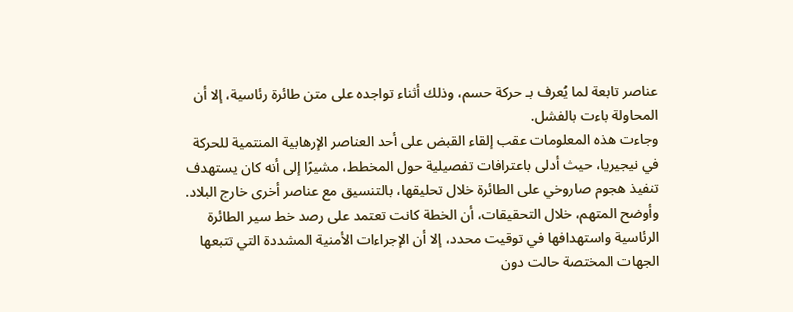عناصر تابعة لما يُعرف بـ حركة حسم، وذلك أثناء تواجده على متن طائرة رئاسية، إلا أن المحاولة باءت بالفشل.
وجاءت هذه المعلومات عقب إلقاء القبض على أحد العناصر الإرهابية المنتمية للحركة في نيجيريا، حيث أدلى باعترافات تفصيلية حول المخطط، مشيرًا إلى أنه كان يستهدف تنفيذ هجوم صاروخي على الطائرة خلال تحليقها، بالتنسيق مع عناصر أخرى خارج البلاد.
وأوضح المتهم، خلال التحقيقات، أن الخطة كانت تعتمد على رصد خط سير الطائرة الرئاسية واستهدافها في توقيت محدد، إلا أن الإجراءات الأمنية المشددة التي تتبعها الجهات المختصة حالت دون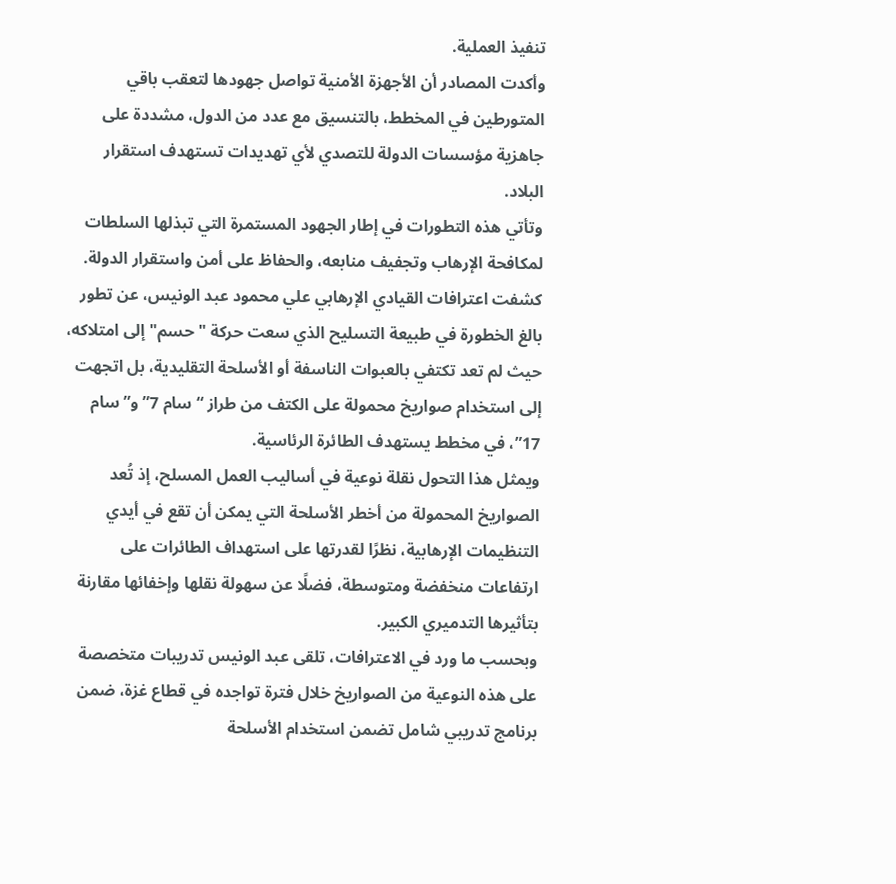تنفيذ العملية.
وأكدت المصادر أن الأجهزة الأمنية تواصل جهودها لتعقب باقي المتورطين في المخطط، بالتنسيق مع عدد من الدول، مشددة على جاهزية مؤسسات الدولة للتصدي لأي تهديدات تستهدف استقرار البلاد.
وتأتي هذه التطورات في إطار الجهود المستمرة التي تبذلها السلطات لمكافحة الإرهاب وتجفيف منابعه، والحفاظ على أمن واستقرار الدولة.
كشفت اعترافات القيادي الإرهابي علي محمود عبد الونيس، عن تطور بالغ الخطورة في طبيعة التسليح الذي سعت حركة "حسم" إلى امتلاكه، حيث لم تعد تكتفي بالعبوات الناسفة أو الأسلحة التقليدية، بل اتجهت إلى استخدام صواريخ محمولة على الكتف من طراز “سام 7” و”سام 17”، في مخطط يستهدف الطائرة الرئاسية.
ويمثل هذا التحول نقلة نوعية في أساليب العمل المسلح، إذ تُعد الصواريخ المحمولة من أخطر الأسلحة التي يمكن أن تقع في أيدي التنظيمات الإرهابية، نظرًا لقدرتها على استهداف الطائرات على ارتفاعات منخفضة ومتوسطة، فضلًا عن سهولة نقلها وإخفائها مقارنة بتأثيرها التدميري الكبير.
وبحسب ما ورد في الاعترافات، تلقى عبد الونيس تدريبات متخصصة على هذه النوعية من الصواريخ خلال فترة تواجده في قطاع غزة، ضمن برنامج تدريبي شامل تضمن استخدام الأسلحة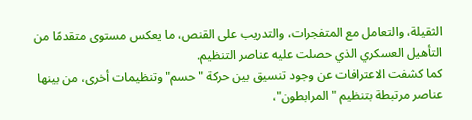الثقيلة، والتعامل مع المتفجرات، والتدريب على القنص، ما يعكس مستوى متقدمًا من التأهيل العسكري الذي حصلت عليه عناصر التنظيم.
كما كشفت الاعترافات عن وجود تنسيق بين حركة "حسم" وتنظيمات أخرى، من بينها عناصر مرتبطة بتنظيم "المرابطون"،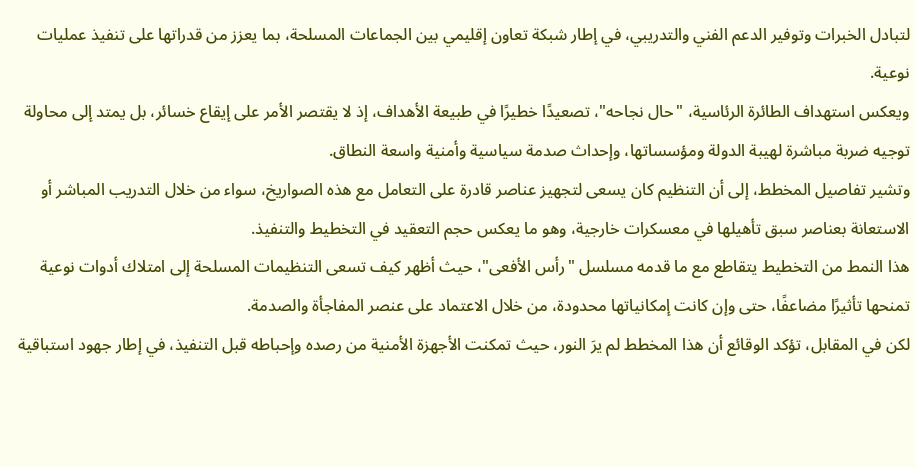لتبادل الخبرات وتوفير الدعم الفني والتدريبي، في إطار شبكة تعاون إقليمي بين الجماعات المسلحة، بما يعزز من قدراتها على تنفيذ عمليات نوعية.
ويعكس استهداف الطائرة الرئاسية، "حال نجاحه"، تصعيدًا خطيرًا في طبيعة الأهداف، إذ لا يقتصر الأمر على إيقاع خسائر، بل يمتد إلى محاولة توجيه ضربة مباشرة لهيبة الدولة ومؤسساتها، وإحداث صدمة سياسية وأمنية واسعة النطاق.
وتشير تفاصيل المخطط، إلى أن التنظيم كان يسعى لتجهيز عناصر قادرة على التعامل مع هذه الصواريخ، سواء من خلال التدريب المباشر أو الاستعانة بعناصر سبق تأهيلها في معسكرات خارجية، وهو ما يعكس حجم التعقيد في التخطيط والتنفيذ.
هذا النمط من التخطيط يتقاطع مع ما قدمه مسلسل "رأس الأفعى"، حيث أظهر كيف تسعى التنظيمات المسلحة إلى امتلاك أدوات نوعية تمنحها تأثيرًا مضاعفًا، حتى وإن كانت إمكانياتها محدودة، من خلال الاعتماد على عنصر المفاجأة والصدمة.
لكن في المقابل، تؤكد الوقائع أن هذا المخطط لم يرَ النور، حيث تمكنت الأجهزة الأمنية من رصده وإحباطه قبل التنفيذ، في إطار جهود استباقية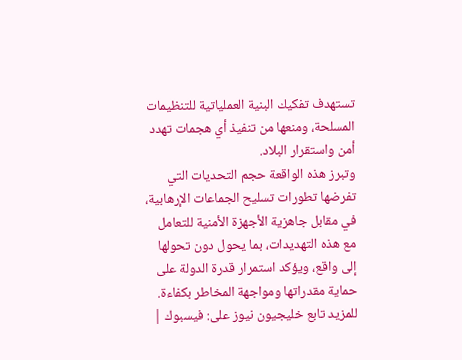تستهدف تفكيك البنية العملياتية للتنظيمات المسلحة، ومنعها من تنفيذ أي هجمات تهدد أمن واستقرار البلاد.
وتبرز هذه الواقعة حجم التحديات التي تفرضها تطورات تسليح الجماعات الإرهابية، في مقابل جاهزية الأجهزة الأمنية للتعامل مع هذه التهديدات، بما يحول دون تحولها إلى واقع، ويؤكد استمرار قدرة الدولة على حماية مقدراتها ومواجهة المخاطر بكفاءة.
للمزيد تابع خليجيون نيوز على: فيسبوك |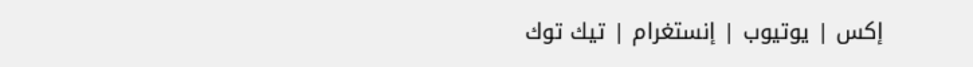إكس | يوتيوب | إنستغرام | تيك توك